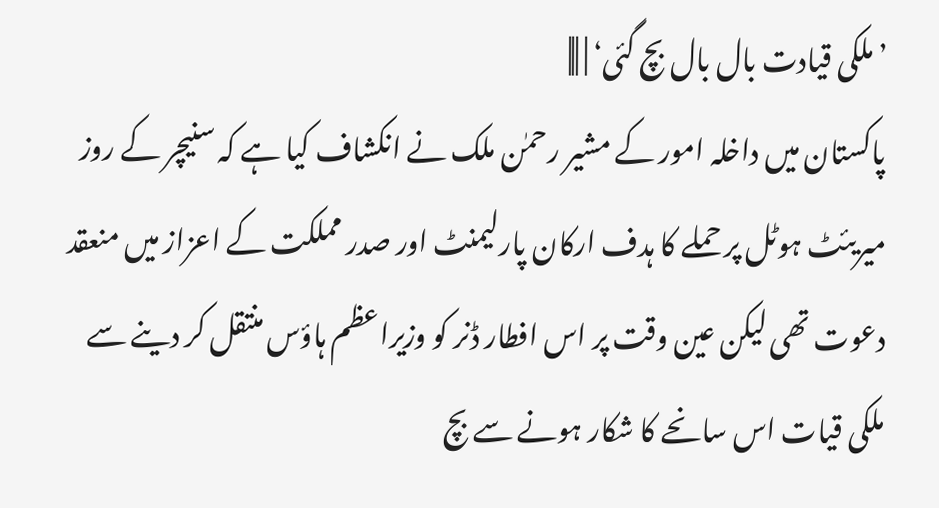’ملکی قیادت بال بال بچ گئی‘ | |||
پاکستان میں داخلہ امور کے مشیر رحمٰن ملک نے انکشاف کیا ہے کہ سنیچر کے روز میریئٹ ہوٹل پر حملے کا ہدف ارکان پارلیمنٹ اور صدر مملکت کے اعزاز میں منعقد دعوت تھی لیکن عین وقت پر اس افطار ڈنر کو وزیراعظم ہاؤس منتقل کر دینے سے ملکی قیات اس سانحے کا شکار ہونے سے بچ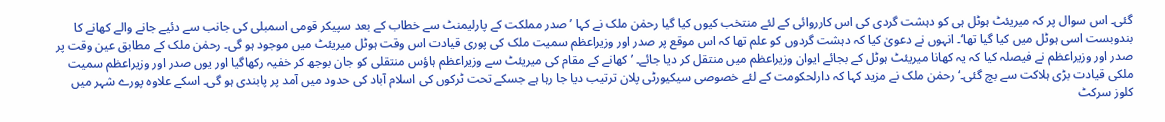گئی۔ اس سوال پر کہ میریئٹ ہوٹل ہی کو دہشت گردی کی اس کارروائی کے لئے منتخب کیوں کیا گیا رحمٰن ملک نے کہا ’صدر مملکت کے پارلیمنٹ سے خطاب کے بعد سپیکر قومی اسمبلی کی جانب سے دئیے جانے والے کھانے کا بندوبست اسی ہوٹل میں کیا گیا تھا‘۔ انہوں نے دعویٰ کیا کہ دہشت گردوں کو علم تھا کہ اس موقع پر صدر اور وزیراعظم سمیت ملک کی پوری قیادت اس وقت ہوٹل میریئٹ میں موجود ہو گی۔ رحمٰن ملک کے مطابق عین وقت پر صدر اور وزیراعظم نے فیصلہ کیا کہ یہ کھانا میریئٹ ہوٹل کے بجائے ایوان وزیراعظم میں منتقل کر دیا جائے۔ ’ کھانے کے مقام کی میریئٹ سے وزیراعظم ہاؤس منتقلی کو جان بوجھ کر خفیہ رکھاگیا اور یوں صدر اور وزیراعظم سمیت ملکی قیادت بڑی ہلاکت سے بچ گئی۔‘ رحمٰن ملک نے مزید کہا کہ دارلحکومت کے لئے خصوصی سیکیورٹی پلان ترتیب دیا جا رہا ہے جسکے تحت ٹرکوں کی اسلام آباد کی حدود میں آمد پر پابندی ہو گی۔ اسکے علاوہ پورے شہر میں کلوز سرکٹ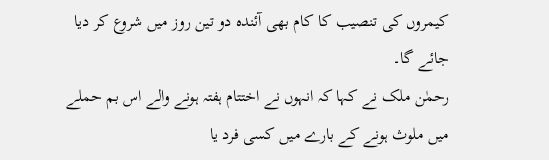کیمروں کی تنصیب کا کام بھی آئندہ دو تین روز میں شروع کر دیا جائے گا۔
رحمٰن ملک نے کہا کہ انہوں نے اختتام ہفتہ ہونے والے اس بم حملے میں ملوث ہونے کے بارے میں کسی فرد یا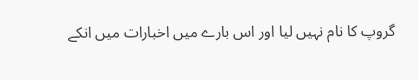گروپ کا نام نہیں لیا اور اس بارے میں اخبارات میں انکے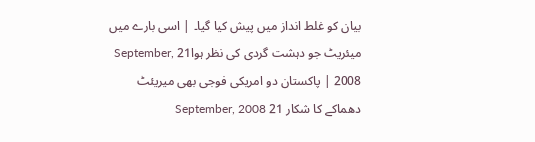بیان کو غلط انداز میں پیش کیا گیا۔ | اسی بارے میں میئریٹ جو دہشت گردی کی نظر ہوا21 September, 2008 | پاکستان دو امریکی فوجی بھی میریئٹ دھماکے کا شکار 21 September, 2008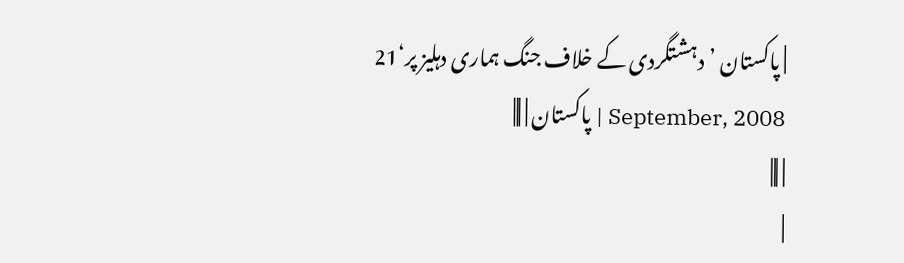| پاکستان ’دہشتگردی کے خلاف جنگ ہماری دہلیز پر‘21 September, 2008 | پاکستان | |||
| |||
|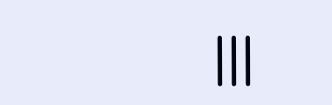|||